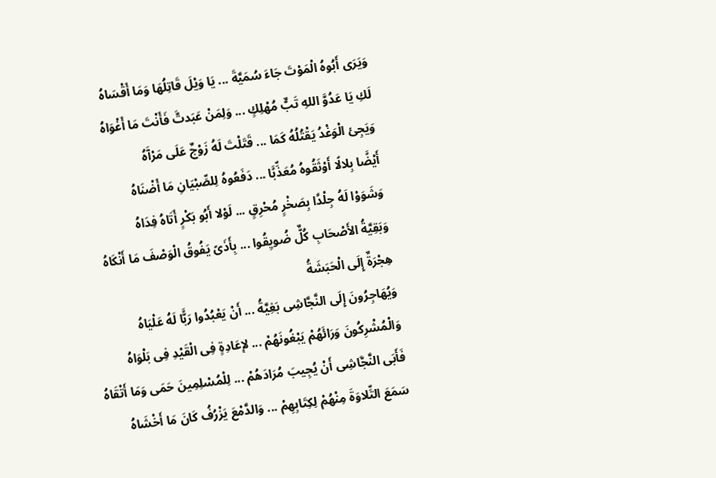وَيَرَى أَبُوهُ الْمَوْتَ جَاءَ سُمَيَّةَ ... يَا وَيْلَ قَاتِلُهَا وَمَا أَقْسَاهُ
لَكِ يَا عَدُوَّ اللهِ تَبٌّ مُهْلِكٍ ... وَلِمَنْ عَبَدتَّ فَأَنْتَ مَا أَغْوَاهُ
وَيَجِئ الْوَغْدُ يَقْتُلُهُ كَمَا ... قَتَلْتَ لَهُ زَوْجٌ عَلَى مَرْآَهُ
أَيْضًَا بِلالًا أَوْثَقُوهُ مُعَذِّبًَا ... دَفَعُوهُ لِلصِّبْيَانِ مَا أَضْنَاهُ
وَشَوَوْا لَهُ جِلْدًَا بِصَخْرٍ مُحْرِقٍ ... لَوْلا أَبُو بَكْرٍ أَتَاهُ فِدَاهُ
وَبَقِيَّةُ الأَصْحَابِ كُلٌّ ضُويِقُوا ... بِأَذَىً يَفُوقُ الْوَصْفَ مَا أَنْكَاهُ
هِجْرَةٌ إِلَى الْحَبَشَةُ
وَيُهَاجِرُونَ إِلَى النَّجَّاشِى بَغِيَّةُ ... أَنْ يَعْبُدُوا رَبًَّا لَهُ عَلْيَاهُ
وَالْمُشْرِكُونَ وَرَائَهُمْ يَبْغُونَهُمْ ... لإعَادِةٍ فِى الْقَيْدِ فِى بَلْوَاهُ
فَأَبَى النَّجَّاشِى أَنْ يُجِيبَ مُرَادَهُمْ ... لِلْمُسْلِمِينَ حَمَى وَمَا أَتْقَاهُ
سَمَعَ التِّلاوَةَ مِنْهُمْ لِكِتَابِهِمْ ... وَالدَّمْعَ يَزْرُفُ كَانَ مَا أَخْشَاهُ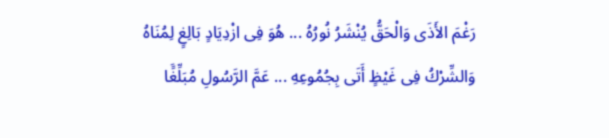رَغْمَ الأَذَى وَالْحَقُّ يُنْشَرُ نُورُهُ ... هُوَ فِى ازْدِيَادٍ بَالِغٍ لِمُنَاهُ
وَالشِّرْكُ فِى غَيْظٍ أَتَى بِجُمُوعِهِ ... عَمَّ الرَّسُولِ مُبَلِّغًَا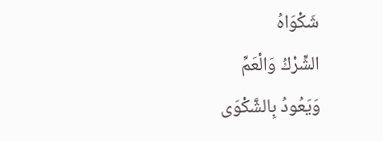شَكْوَاهُ
الشِّرْكُ وَالْعَمِّ
وَيَعُودُ بِالشَّكْوَى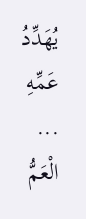يُهَدِّدُ عَمِّهِ ... الْعَمُّ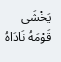يَخْشَى قَوْمَهُ نَادَاهُ